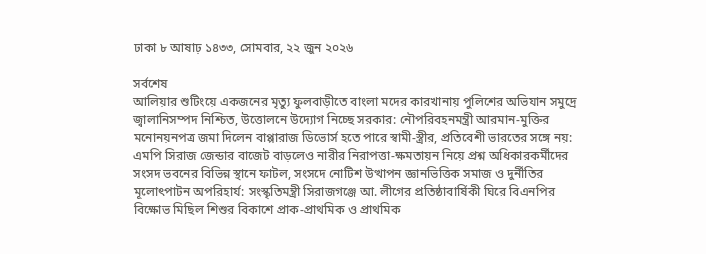ঢাকা ৮ আষাঢ় ১৪৩৩, সোমবার, ২২ জুন ২০২৬

সর্বশেষ
আলিয়ার শুটিংয়ে একজনের মৃত্যু ফুলবাড়ীতে বাংলা মদের কারখানায় পুলিশের অভিযান সমুদ্রে জ্বালানিসম্পদ নিশ্চিত, উত্তোলনে উদ্যোগ নিচ্ছে সরকার: নৌপরিবহনমন্ত্রী আরমান-মুক্তির মনোনয়নপত্র জমা দিলেন বাপ্পারাজ ডিভোর্স হতে পারে স্বামী-স্ত্রীর, প্রতিবেশী ভারতের সঙ্গে নয়: এমপি সিরাজ জেন্ডার বাজেট বাড়লেও নারীর নিরাপত্তা-ক্ষমতায়ন নিয়ে প্রশ্ন অধিকারকর্মীদের সংসদ ভবনের বিভিন্ন স্থানে ফাটল, সংসদে নোটিশ উত্থাপন জ্ঞানভিত্তিক সমাজ ও দুর্নীতির মূলোৎপাটন অপরিহার্য: সংস্কৃতিমন্ত্রী সিরাজগঞ্জে আ. লীগের প্রতিষ্ঠাবার্ষিকী ঘিরে বিএনপির বিক্ষোভ মিছিল শিশুর বিকাশে প্রাক-প্রাথমিক ও প্রাথমিক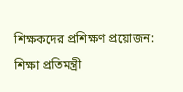শিক্ষকদের প্রশিক্ষণ প্রয়োজন: শিক্ষা প্রতিমন্ত্রী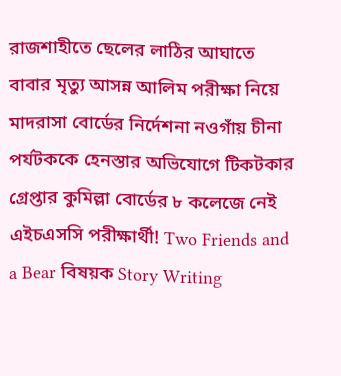রাজশাহীতে ছেলের লাঠির আঘাতে বাবার মৃত্যু আসন্ন আলিম পরীক্ষা নিয়ে মাদরাসা বোর্ডের নির্দেশনা নওগাঁয় চীনা পর্যটককে হেনস্তার অভিযোগে টিকটকার গ্রেপ্তার কুমিল্লা বোর্ডের ৮ কলেজে নেই এইচএসসি পরীক্ষার্থী! Two Friends and a Bear বিষয়ক Story Writing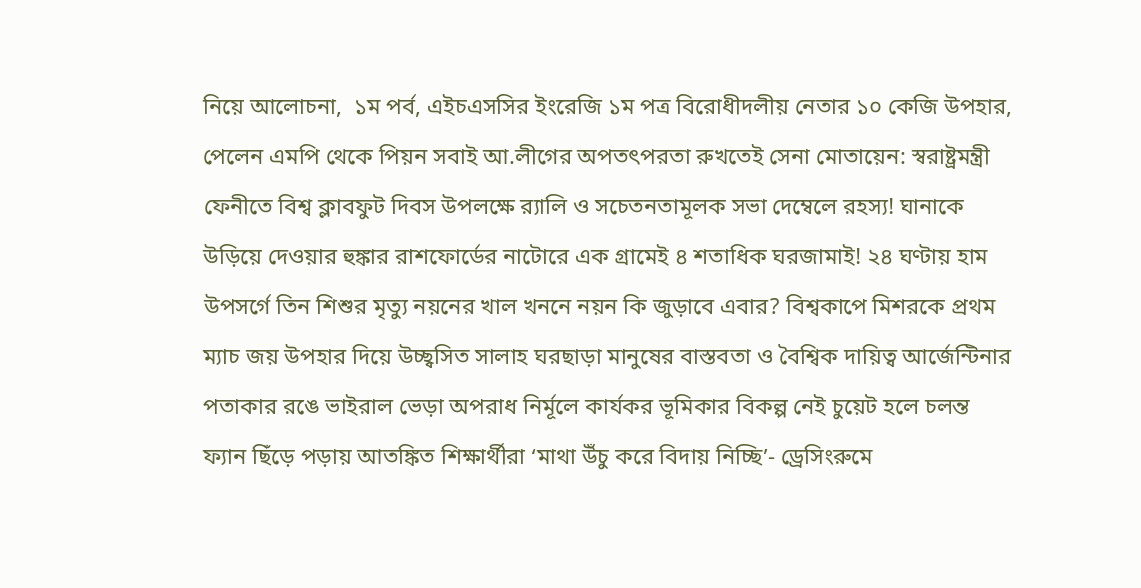নিয়ে আলোচনা,  ১ম পর্ব, এইচএসসির ইংরেজি ১ম পত্র বিরোধীদলীয় নেতার ১০ কেজি উপহার, পেলেন এমপি থেকে পিয়ন সবাই আ.লীগের অপতৎপরতা রুখতেই সেনা মোতায়েন: স্বরাষ্ট্রমন্ত্রী ফেনীতে বিশ্ব ক্লাবফুট দিবস উপলক্ষে র‌্যালি ও সচেতনতামূলক সভা দেম্বেলে রহস্য! ঘানাকে উড়িয়ে দেওয়ার হুঙ্কার রাশফোর্ডের নাটোরে এক গ্রামেই ৪ শতাধিক ঘরজামাই! ২৪ ঘণ্টায় হাম উপসর্গে তিন শিশুর মৃত্যু নয়নের খাল খননে নয়ন কি জুড়াবে এবার? বিশ্বকাপে মিশরকে প্রথম ম্যাচ জয় উপহার দিয়ে উচ্ছ্বসিত সালাহ ঘরছাড়া মানুষের বাস্তবতা ও বৈশ্বিক দায়িত্ব আর্জেন্টিনার পতাকার রঙে ভাইরাল ভেড়া অপরাধ নির্মূলে কার্যকর ভূমিকার বিকল্প নেই চুয়েট হলে চলন্ত ফ্যান ছিঁড়ে পড়ায় আতঙ্কিত শিক্ষার্থীরা ‘মাথা উঁচু করে বিদায় নিচ্ছি’- ড্রেসিংরুমে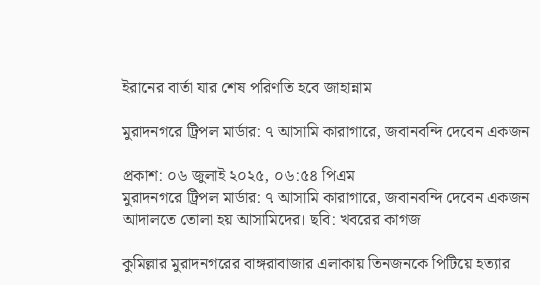ইরানের বার্তা যার শেষ পরিণতি হবে জাহান্নাম

মুরাদনগরে ট্রিপল মার্ডার: ৭ আসামি কারাগারে, জবানবন্দি দেবেন একজন

প্রকাশ: ০৬ জুলাই ২০২৫, ০৬:৫৪ পিএম
মুরাদনগরে ট্রিপল মার্ডার: ৭ আসামি কারাগারে, জবানবন্দি দেবেন একজন
আদালতে তোলা হয় আসামিদের। ছবি: খবরের কাগজ

কুমিল্লার মুরাদনগরের বাঙ্গরাবাজার এলাকায় তিনজনকে পিটিয়ে হত্যার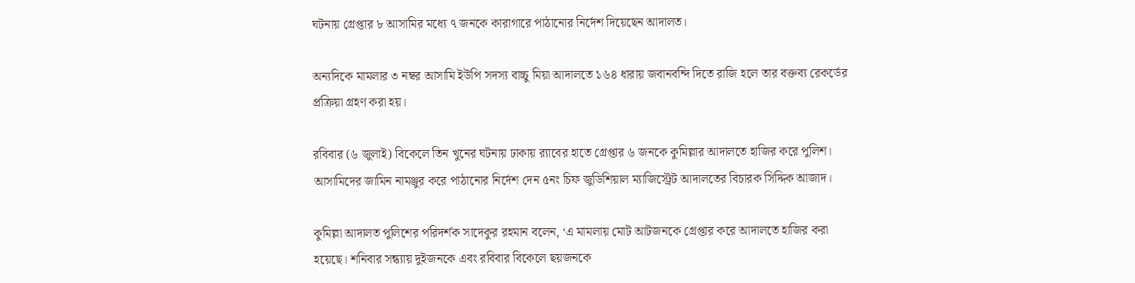ঘটনায় গ্রেপ্তার ৮ আসামির মধ্যে ৭ জনকে কারাগারে পাঠানোর নির্দেশ দিয়েছেন আদালত।

অন্যদিকে মামলার ৩ নম্বর আসামি ইউপি সদস্য বাচ্চু মিয়া আদালতে ১৬৪ ধারায় জবানবন্দি দিতে রাজি হলে তার বক্তব্য রেকর্ডের প্রক্রিয়া গ্রহণ করা হয়।

রবিবার (৬ জুলাই) বিকেলে তিন খুনের ঘটনায় ঢাকায় র‍্যাবের হাতে গ্রেপ্তার ৬ জনকে কুমিল্লার আদালতে হাজির করে পুলিশ। আসামিদের জামিন নামঞ্জুর করে পাঠানোর নির্দেশ দেন ৫নং চিফ জুডিশিয়াল ম্যাজিস্ট্রেট আদালতের বিচারক সিদ্দিক আজাদ।

কুমিল্লা আদালত পুলিশের পরিদর্শক সাদেকুর রহমান বলেন, ‘এ মামলায় মোট আটজনকে গ্রেপ্তার করে আদালতে হাজির করা হয়েছে। শনিবার সন্ধ্যায় দুইজনকে এবং রবিবার বিকেলে ছয়জনকে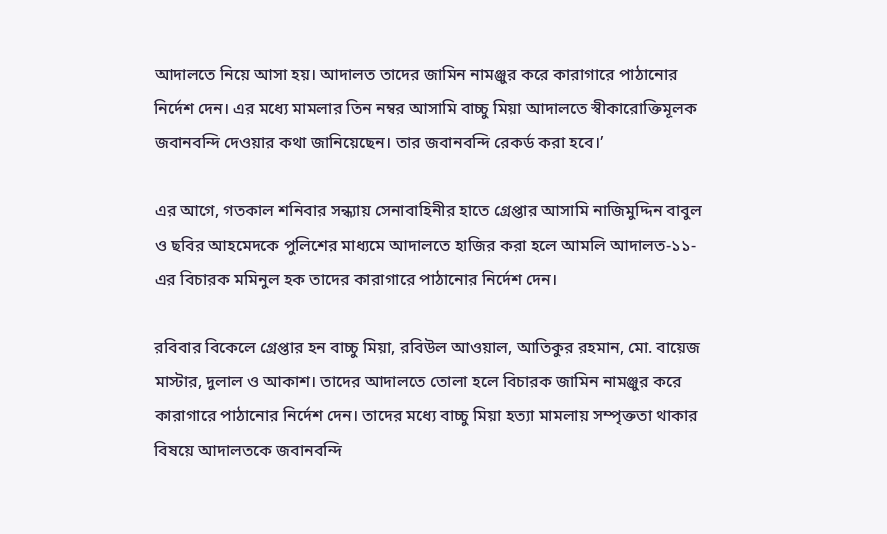আদালতে নিয়ে আসা হয়। আদালত তাদের জামিন নামঞ্জুর করে কারাগারে পাঠানোর নির্দেশ দেন। এর মধ্যে মামলার তিন নম্বর আসামি বাচ্চু মিয়া আদালতে স্বীকারোক্তিমূলক জবানবন্দি দেওয়ার কথা জানিয়েছেন। তার জবানবন্দি রেকর্ড করা হবে।’

এর আগে, গতকাল শনিবার সন্ধ্যায় সেনাবাহিনীর হাতে গ্রেপ্তার আসামি নাজিমুদ্দিন বাবুল ও ছবির আহমেদকে পুলিশের মাধ্যমে আদালতে হাজির করা হলে আমলি আদালত-১১-এর বিচারক মমিনুল হক তাদের কারাগারে পাঠানোর নির্দেশ দেন।

রবিবার বিকেলে গ্রেপ্তার হন বাচ্চু মিয়া, রবিউল আওয়াল, আতিকুর রহমান, মো. বায়েজ মাস্টার, দুলাল ও আকাশ। তাদের আদালতে তোলা হলে বিচারক জামিন নামঞ্জুর করে কারাগারে পাঠানোর নির্দেশ দেন। তাদের মধ্যে বাচ্চু মিয়া হত্যা মামলায় সম্পৃক্ততা থাকার বিষয়ে আদালতকে জবানবন্দি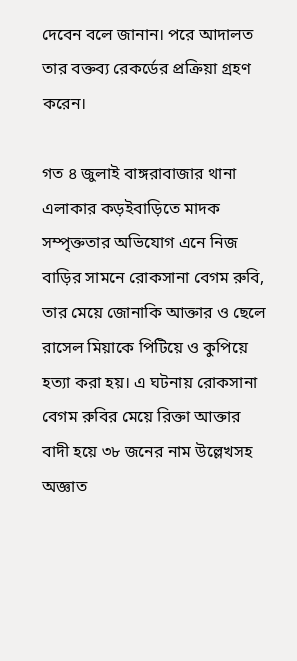দেবেন বলে জানান। পরে আদালত তার বক্তব্য রেকর্ডের প্রক্রিয়া গ্রহণ করেন।

গত ৪ জুলাই বাঙ্গরাবাজার থানা এলাকার কড়ইবাড়িতে মাদক সম্পৃক্ততার অভিযোগ এনে নিজ বাড়ির সামনে রোকসানা বেগম রুবি, তার মেয়ে জোনাকি আক্তার ও ছেলে রাসেল মিয়াকে পিটিয়ে ও কুপিয়ে হত্যা করা হয়। এ ঘটনায় রোকসানা বেগম রুবির মেয়ে রিক্তা আক্তার বাদী হয়ে ৩৮ জনের নাম উল্লেখসহ অজ্ঞাত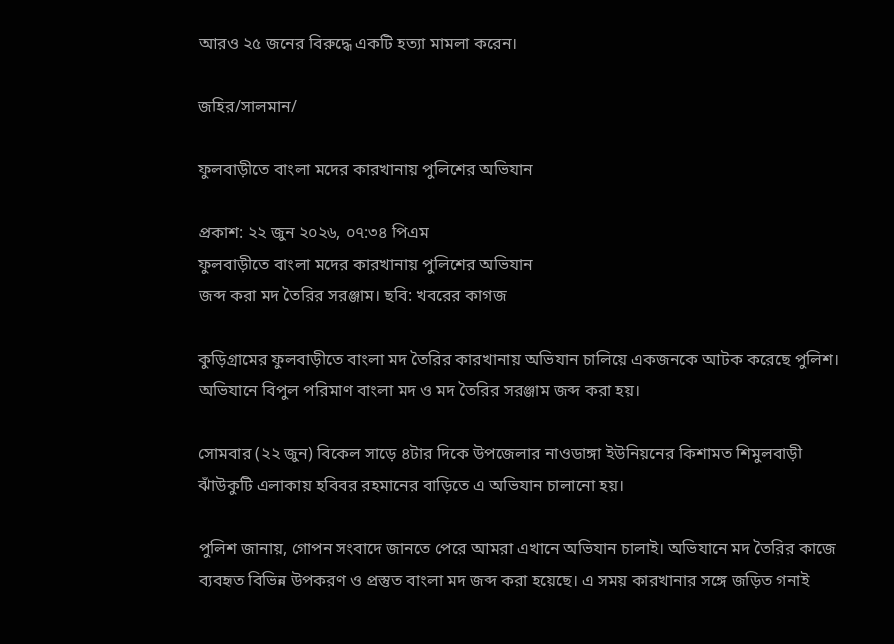আরও ২৫ জনের বিরুদ্ধে একটি হত্যা মামলা করেন।

জহির/সালমান/

ফুলবাড়ীতে বাংলা মদের কারখানায় পুলিশের অভিযান

প্রকাশ: ২২ জুন ২০২৬, ০৭:৩৪ পিএম
ফুলবাড়ীতে বাংলা মদের কারখানায় পুলিশের অভিযান
জব্দ করা মদ তৈরির সরঞ্জাম। ছবি: খবরের কাগজ

কুড়িগ্রামের ফুলবাড়ীতে বাংলা মদ তৈরির কারখানায় অভিযান চালিয়ে একজনকে আটক করেছে পুলিশ। অভিযানে বিপুল পরিমাণ বাংলা মদ ও মদ তৈরির সরঞ্জাম জব্দ করা হয়।

সোমবার (২২ জুন) বিকেল সাড়ে ৪টার দিকে উপজেলার নাওডাঙ্গা ইউনিয়নের কিশামত শিমুলবাড়ী ঝাঁউকুটি এলাকায় হবিবর রহমানের বাড়িতে এ অভিযান চালানো হয়।

পুলিশ জানায়, গোপন সংবাদে জানতে পেরে আমরা এখানে অভিযান চালাই। অভিযানে মদ তৈরির কাজে ব্যবহৃত বিভিন্ন উপকরণ ও প্রস্তুত বাংলা মদ জব্দ করা হয়েছে। এ সময় কারখানার সঙ্গে জড়িত গনাই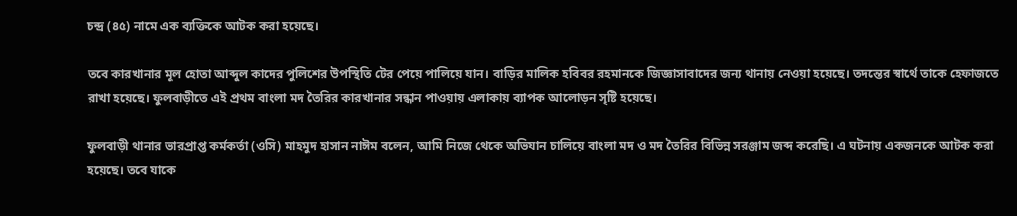চন্দ্র (৪৫) নামে এক ব্যক্তিকে আটক করা হয়েছে।

তবে কারখানার মূল হোতা আব্দুল কাদের পুলিশের উপস্থিতি টের পেয়ে পালিয়ে যান। বাড়ির মালিক হবিবর রহমানকে জিজ্ঞাসাবাদের জন্য থানায় নেওয়া হয়েছে। তদন্তের স্বার্থে তাকে হেফাজতে রাখা হয়েছে। ফুলবাড়ীতে এই প্রথম বাংলা মদ তৈরির কারখানার সন্ধান পাওয়ায় এলাকায় ব্যাপক আলোড়ন সৃষ্টি হয়েছে।

ফুলবাড়ী থানার ভারপ্রাপ্ত কর্মকর্তা (ওসি) মাহমুদ হাসান নাঈম বলেন, আমি নিজে থেকে অভিযান চালিয়ে বাংলা মদ ও মদ তৈরির বিভিন্ন সরঞ্জাম জব্দ করেছি। এ ঘটনায় একজনকে আটক করা হয়েছে। তবে যাকে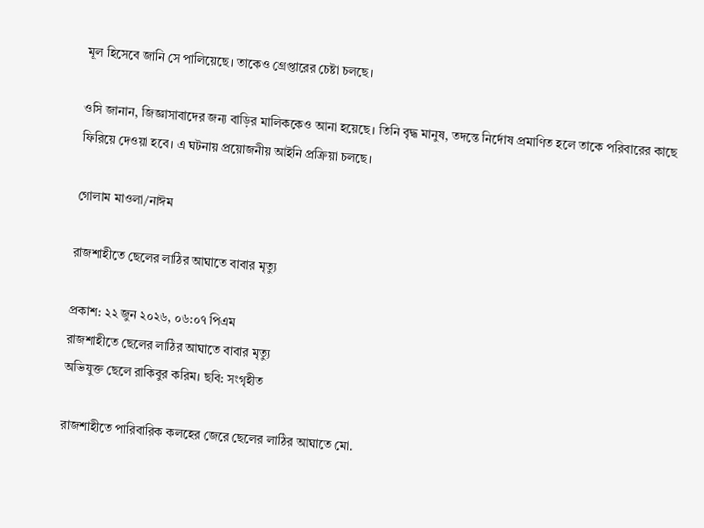মূল হিসেবে জানি সে পালিয়েছে। তাকেও গ্রেপ্তারের চেষ্টা চলছে।

ওসি জানান, জিজ্ঞাসাবাদের জন্য বাড়ির মালিককেও আনা হয়েছে। তিনি বৃদ্ধ মানুষ, তদন্তে নির্দোষ প্রমাণিত হলে তাকে পরিবারের কাছে ফিরিয়ে দেওয়া হবে। এ ঘটনায় প্রয়োজনীয় আইনি প্রক্রিয়া চলছে।

গোলাম মাওলা/নাঈম

রাজশাহীতে ছেলের লাঠির আঘাতে বাবার মৃত্যু

প্রকাশ: ২২ জুন ২০২৬, ০৬:০৭ পিএম
রাজশাহীতে ছেলের লাঠির আঘাতে বাবার মৃত্যু
অভিযুক্ত ছেলে রাকিবুর করিম। ছবি: সংগৃহীত

রাজশাহীতে পারিবারিক কলহের জেরে ছেলের লাঠির আঘাতে মো.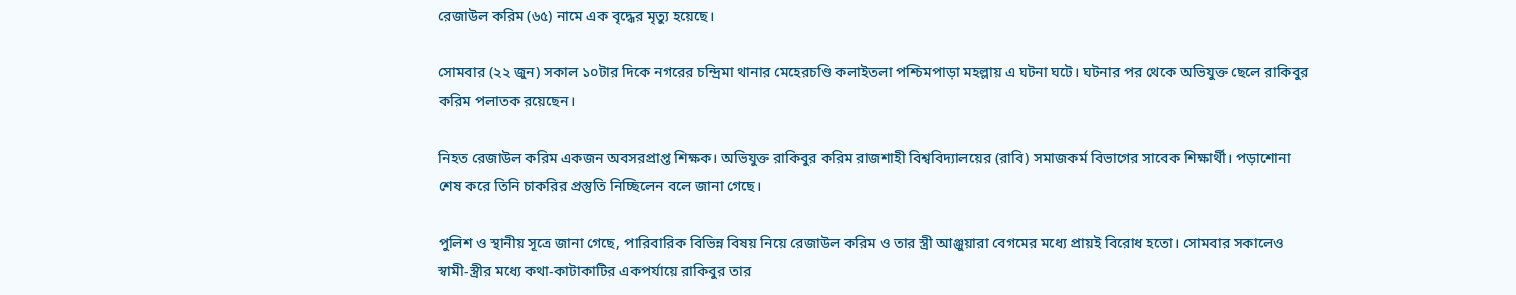রেজাউল করিম (৬৫) নামে এক বৃদ্ধের মৃত্যু হয়েছে।

সোমবার (২২ জুন) সকাল ১০টার দিকে নগরের চন্দ্রিমা থানার মেহেরচণ্ডি কলাইতলা পশ্চিমপাড়া মহল্লায় এ ঘটনা ঘটে। ঘটনার পর থেকে অভিযুক্ত ছেলে রাকিবুর করিম পলাতক রয়েছেন।

নিহত রেজাউল করিম একজন অবসরপ্রাপ্ত শিক্ষক। অভিযুক্ত রাকিবুর করিম রাজশাহী বিশ্ববিদ্যালয়ের (রাবি) সমাজকর্ম বিভাগের সাবেক শিক্ষার্থী। পড়াশোনা শেষ করে তিনি চাকরির প্রস্তুতি নিচ্ছিলেন বলে জানা গেছে।

পুলিশ ও স্থানীয় সূত্রে জানা গেছে, পারিবারিক বিভিন্ন বিষয় নিয়ে রেজাউল করিম ও তার স্ত্রী আঞ্জুয়ারা বেগমের মধ্যে প্রায়ই বিরোধ হতো। সোমবার সকালেও স্বামী-স্ত্রীর মধ্যে কথা-কাটাকাটির একপর্যায়ে রাকিবুর তার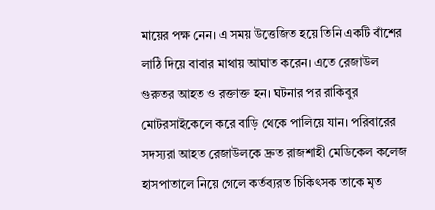মায়ের পক্ষ নেন। এ সময় উত্তেজিত হয়ে তিনি একটি বাঁশের লাঠি দিয়ে বাবার মাথায় আঘাত করেন। এতে রেজাউল গুরুতর আহত ও রক্তাক্ত হন। ঘটনার পর রাকিবুর মোটরসাইকেলে করে বাড়ি থেকে পালিয়ে যান। পরিবারের সদস্যরা আহত রেজাউলকে দ্রুত রাজশাহী মেডিকেল কলেজ হাসপাতালে নিয়ে গেলে কর্তব্যরত চিকিৎসক তাকে মৃত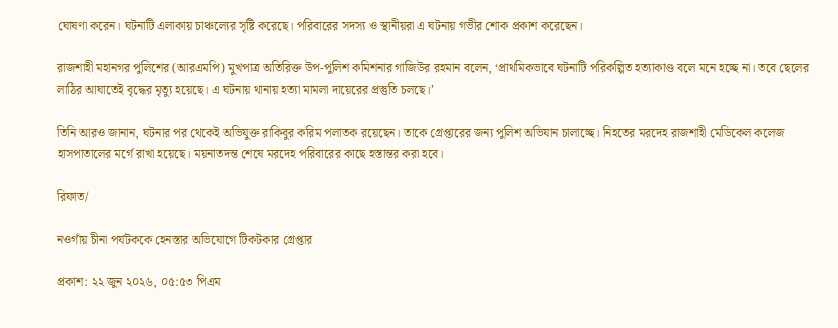ঘোষণা করেন। ঘটনাটি এলাকায় চাঞ্চল্যের সৃষ্টি করেছে। পরিবারের সদস্য ও স্থানীয়রা এ ঘটনায় গভীর শোক প্রকাশ করেছেন।

রাজশাহী মহানগর পুলিশের (আরএমপি) মুখপাত্র অতিরিক্ত উপ-পুলিশ কমিশনার গাজিউর রহমান বলেন, ‘প্রাথমিকভাবে ঘটনাটি পরিকল্পিত হত্যাকাণ্ড বলে মনে হচ্ছে না। তবে ছেলের লাঠির আঘাতেই বৃদ্ধের মৃত্যু হয়েছে। এ ঘটনায় থানায় হত্যা মামলা দায়েরের প্রস্তুতি চলছে।’

তিনি আরও জানান, ঘটনার পর থেকেই অভিযুক্ত রাকিবুর করিম পলাতক রয়েছেন। তাকে গ্রেপ্তারের জন্য পুলিশ অভিযান চালাচ্ছে। নিহতের মরদেহ রাজশাহী মেডিকেল কলেজ হাসপাতালের মর্গে রাখা হয়েছে। ময়নাতদন্ত শেষে মরদেহ পরিবারের কাছে হস্তান্তর করা হবে।

রিফাত/

নওগাঁয় চীনা পর্যটককে হেনস্তার অভিযোগে টিকটকার গ্রেপ্তার

প্রকাশ: ২২ জুন ২০২৬, ০৫:৫৩ পিএম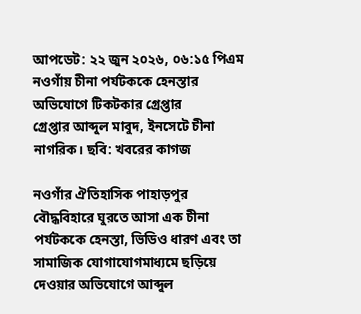আপডেট: ২২ জুন ২০২৬, ০৬:১৫ পিএম
নওগাঁয় চীনা পর্যটককে হেনস্তার অভিযোগে টিকটকার গ্রেপ্তার
গ্রেপ্তার আব্দুল মাবুদ, ইনসেটে চীনা নাগরিক। ছবি: খবরের কাগজ

নওগাঁর ঐতিহাসিক পাহাড়পুর বৌদ্ধবিহারে ঘুরতে আসা এক চীনা পর্যটককে হেনস্তা, ভিডিও ধারণ এবং তা সামাজিক যোগাযোগমাধ্যমে ছড়িয়ে দেওয়ার অভিযোগে আব্দুল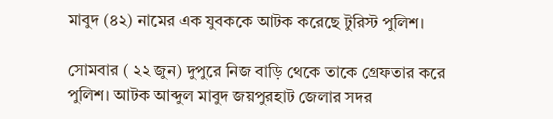মাবুদ (৪২) নামের এক যুবককে আটক করেছে টুরিস্ট পুলিশ।

সোমবার ( ২২ জুন) দুপুরে নিজ বাড়ি থেকে তাকে গ্রেফতার করে পুলিশ। আটক আব্দুল মাবুদ জয়পুরহাট জেলার সদর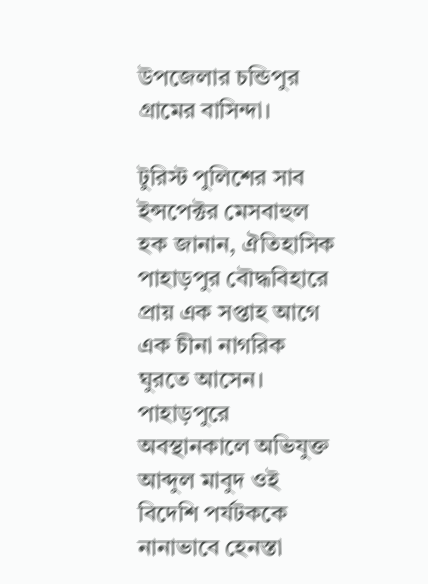উপজেলার চন্ডিপুর গ্রামের বাসিন্দা।

টুরিস্ট পুলিশের সাব ইন্সপেক্টর মেসবাহুল হক জানান, ঐতিহাসিক পাহাড়পুর বৌদ্ধবিহারে প্রায় এক সপ্তাহ আগে এক চীনা নাগরিক ঘুরতে আসেন। পাহাড়পুরে অবস্থানকালে অভিযুক্ত আব্দুল মাবুদ ওই বিদেশি পর্যটককে নানাভাবে হেনস্তা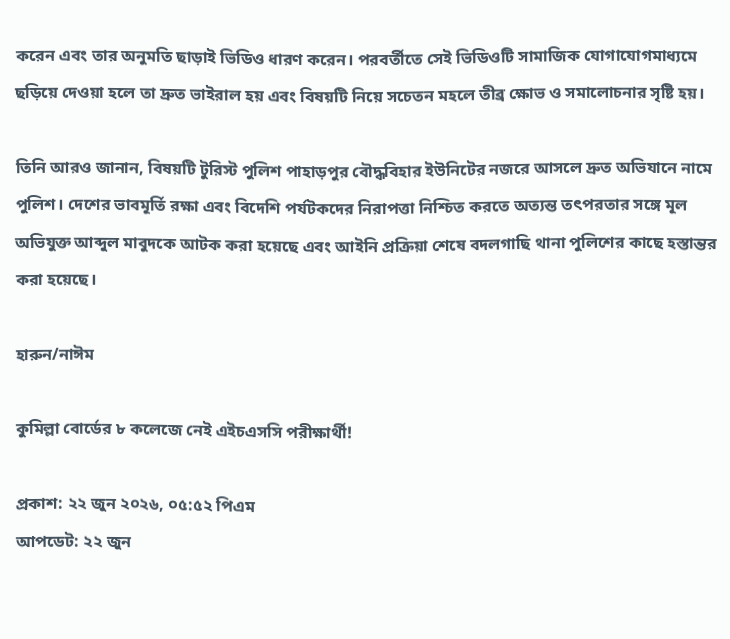করেন এবং তার অনুমতি ছাড়াই ভিডিও ধারণ করেন। পরবর্তীতে সেই ভিডিওটি সামাজিক যোগাযোগমাধ্যমে ছড়িয়ে দেওয়া হলে তা দ্রুত ভাইরাল হয় এবং বিষয়টি নিয়ে সচেতন মহলে তীব্র ক্ষোভ ও সমালোচনার সৃষ্টি হয়।

তিনি আরও জানান, বিষয়টি টুরিস্ট পুলিশ পাহাড়পুর বৌদ্ধবিহার ইউনিটের নজরে আসলে দ্রুত অভিযানে নামে পুলিশ। দেশের ভাবমূর্তি রক্ষা এবং বিদেশি পর্যটকদের নিরাপত্তা নিশ্চিত করতে অত্যন্ত তৎপরতার সঙ্গে মূল অভিযুক্ত আব্দুল মাবুদকে আটক করা হয়েছে এবং আইনি প্রক্রিয়া শেষে বদলগাছি থানা পুলিশের কাছে হস্তান্তর করা হয়েছে।

হারুন/নাঈম

কুমিল্লা বোর্ডের ৮ কলেজে নেই এইচএসসি পরীক্ষার্থী!

প্রকাশ: ২২ জুন ২০২৬, ০৫:৫২ পিএম
আপডেট: ২২ জুন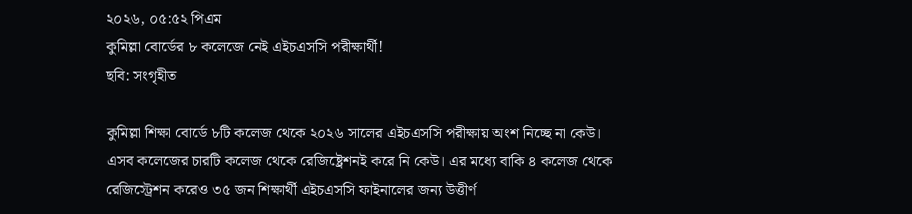২০২৬, ০৫:৫২ পিএম
কুমিল্লা বোর্ডের ৮ কলেজে নেই এইচএসসি পরীক্ষার্থী!
ছবি: সংগৃহীত

কুমিল্লা শিক্ষা বোর্ডে ৮টি কলেজ থেকে ২০২৬ সালের এইচএসসি পরীক্ষায় অংশ নিচ্ছে না কেউ। এসব কলেজের চারটি কলেজ থেকে রেজিষ্ট্রেশনই করে নি কেউ। এর মধ্যে বাকি ৪ কলেজ থেকে রেজিস্ট্রেশন করেও ৩৫ জন শিক্ষার্থী এইচএসসি ফাইনালের জন্য উত্তীর্ণ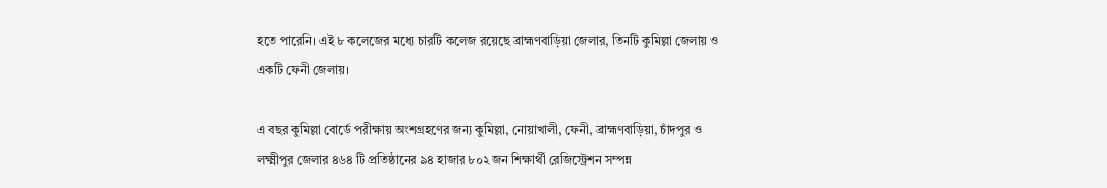হতে পারেনি। এই ৮ কলেজের মধ্যে চারটি কলেজ রয়েছে ব্রাহ্মণবাড়িয়া জেলার, তিনটি কুমিল্লা জেলায় ও একটি ফেনী জেলায়।

এ বছর কুমিল্লা বোর্ডে পরীক্ষায় অংশগ্রহণের জন্য কুমিল্লা, নোয়াখালী, ফেনী, ব্রাহ্মণবাড়িয়া, চাঁদপুর ও লক্ষ্মীপুর জেলার ৪৬৪ টি প্রতিষ্ঠানের ৯৪ হাজার ৮০২ জন শিক্ষার্থী রেজিস্ট্রেশন সম্পন্ন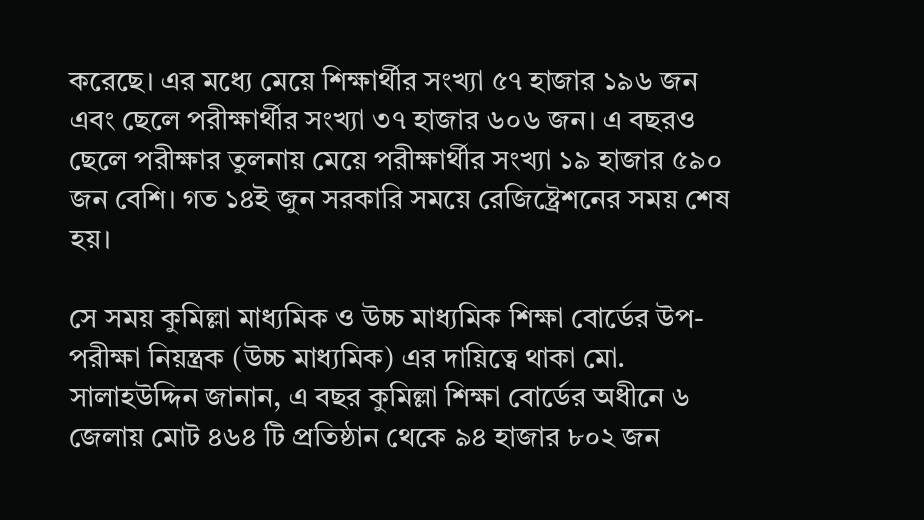করেছে। এর মধ্যে মেয়ে শিক্ষার্থীর সংখ্যা ৫৭ হাজার ১৯৬ জন এবং ছেলে পরীক্ষার্থীর সংখ্যা ৩৭ হাজার ৬০৬ জন। এ বছরও ছেলে পরীক্ষার তুলনায় মেয়ে পরীক্ষার্থীর সংখ্যা ১৯ হাজার ৫৯০ জন বেশি। গত ১৪ই জুন সরকারি সময়ে রেজিষ্ট্রেশনের সময় শেষ হয়।

সে সময় কুমিল্লা মাধ্যমিক ও উচ্চ মাধ্যমিক শিক্ষা বোর্ডের উপ-পরীক্ষা নিয়ন্ত্রক (উচ্চ মাধ্যমিক) এর দায়িত্বে থাকা মো. সালাহউদ্দিন জানান, এ বছর কুমিল্লা শিক্ষা বোর্ডের অধীনে ৬ জেলায় মোট ৪৬৪ টি প্রতিষ্ঠান থেকে ৯৪ হাজার ৮০২ জন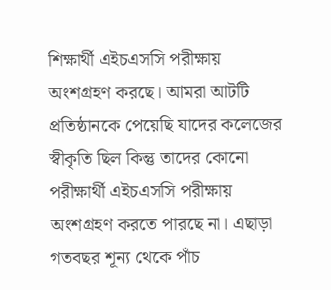শিক্ষার্থী এইচএসসি পরীক্ষায় অংশগ্রহণ করছে। আমরা আটটি প্রতিষ্ঠানকে পেয়েছি যাদের কলেজের স্বীকৃতি ছিল কিন্তু তাদের কোনো পরীক্ষার্থী এইচএসসি পরীক্ষায় অংশগ্রহণ করতে পারছে না। এছাড়া গতবছর শূন্য থেকে পাঁচ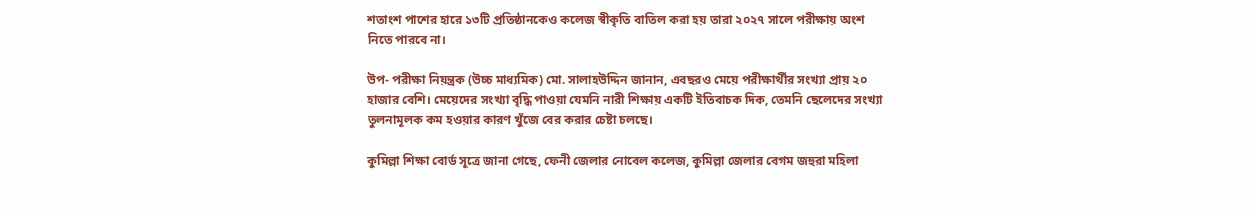শতাংশ পাশের হারে ১৩টি প্রতিষ্ঠানকেও কলেজ স্বীকৃতি বাতিল করা হয় তারা ২০২৭ সালে পরীক্ষায় অংশ নিতে পারবে না।

উপ- পরীক্ষা নিয়ন্ত্রক (উচ্চ মাধ্যমিক) মো. সালাহউদ্দিন জানান, এবছরও মেয়ে পরীক্ষার্থীর সংখ্যা প্রায় ২০ হাজার বেশি। মেয়েদের সংখ্যা বৃদ্ধি পাওয়া যেমনি নারী শিক্ষায় একটি ইতিবাচক দিক, তেমনি ছেলেদের সংখ্যা তুলনামূলক কম হওয়ার কারণ খুঁজে বের করার চেষ্টা চলছে।

কুমিল্লা শিক্ষা বোর্ড সূত্রে জানা গেছে, ফেনী জেলার নোবেল কলেজ, কুমিল্লা জেলার বেগম জহুরা মহিলা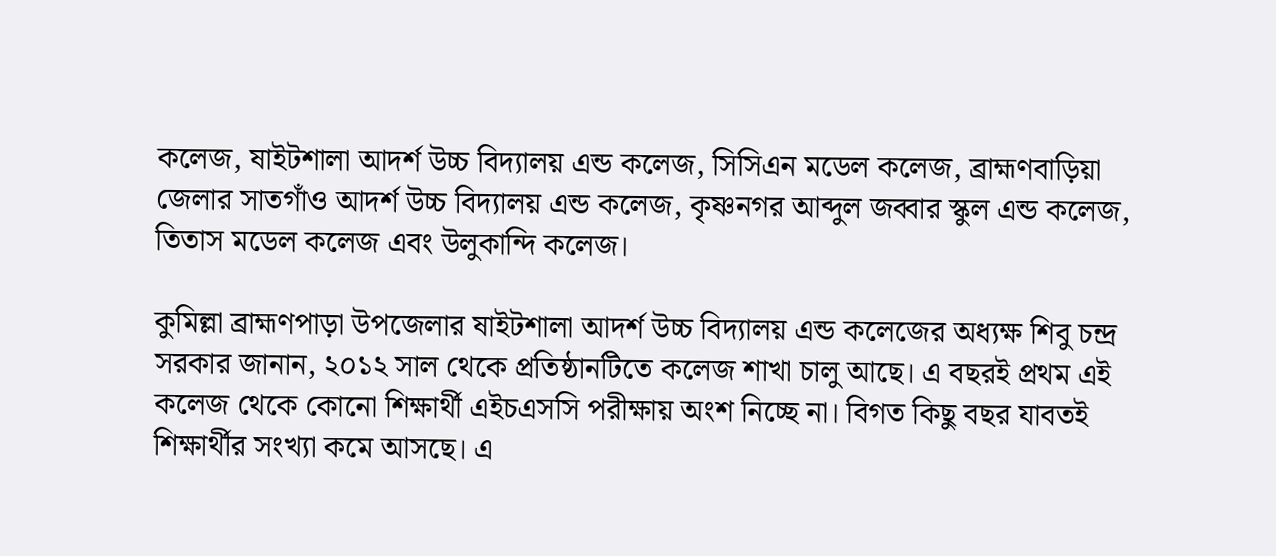কলেজ, ষাইটশালা আদর্শ উচ্চ বিদ্যালয় এন্ড কলেজ, সিসিএন মডেল কলেজ, ব্রাহ্মণবাড়িয়া জেলার সাতগাঁও আদর্শ উচ্চ বিদ্যালয় এন্ড কলেজ, কৃষ্ণনগর আব্দুল জব্বার স্কুল এন্ড কলেজ, তিতাস মডেল কলেজ এবং উলুকান্দি কলেজ।

কুমিল্লা ব্রাহ্মণপাড়া উপজেলার ষাইটশালা আদর্শ উচ্চ বিদ্যালয় এন্ড কলেজের অধ্যক্ষ শিবু চন্দ্র সরকার জানান, ২০১২ সাল থেকে প্রতিষ্ঠানটিতে কলেজ শাখা চালু আছে। এ বছরই প্রথম এই কলেজ থেকে কোনো শিক্ষার্থী এইচএসসি পরীক্ষায় অংশ নিচ্ছে না। বিগত কিছু বছর যাবতই শিক্ষার্থীর সংখ্যা কমে আসছে। এ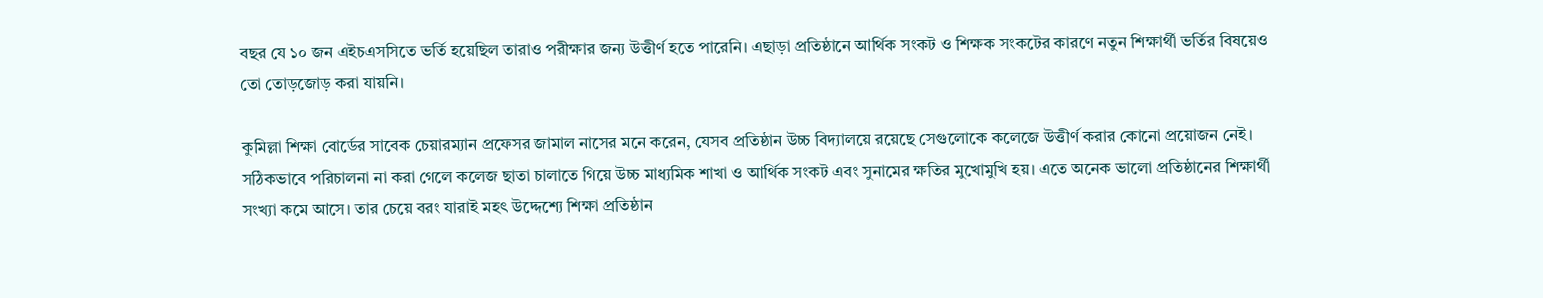বছর যে ১০ জন এইচএসসিতে ভর্তি হয়েছিল তারাও পরীক্ষার জন্য উত্তীর্ণ হতে পারেনি। এছাড়া প্রতিষ্ঠানে আর্থিক সংকট ও শিক্ষক সংকটের কারণে নতুন শিক্ষার্থী ভর্তির বিষয়েও তো তোড়জোড় করা যায়নি।

কুমিল্লা শিক্ষা বোর্ডের সাবেক চেয়ারম্যান প্রফেসর জামাল নাসের মনে করেন, যেসব প্রতিষ্ঠান উচ্চ বিদ্যালয়ে রয়েছে সেগুলোকে কলেজে উত্তীর্ণ করার কোনো প্রয়োজন নেই। সঠিকভাবে পরিচালনা না করা গেলে কলেজ ছাতা চালাতে গিয়ে উচ্চ মাধ্যমিক শাখা ও আর্থিক সংকট এবং সুনামের ক্ষতির মুখোমুখি হয়। এতে অনেক ভালো প্রতিষ্ঠানের শিক্ষার্থী সংখ্যা কমে আসে। তার চেয়ে বরং যারাই মহৎ উদ্দেশ্যে শিক্ষা প্রতিষ্ঠান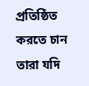প্রতিষ্ঠিত করতে চান তারা যদি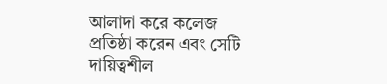আলাদা করে কলেজ প্রতিষ্ঠা করেন এবং সেটি দায়িত্বশীল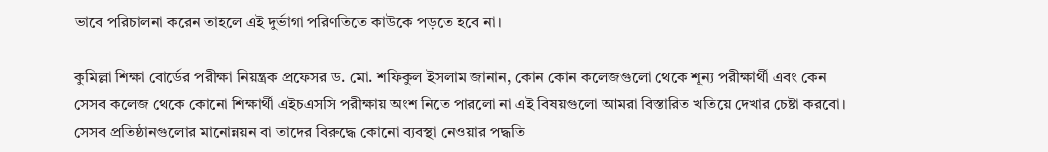ভাবে পরিচালনা করেন তাহলে এই দুর্ভাগা পরিণতিতে কাউকে পড়তে হবে না।

কুমিল্লা শিক্ষা বোর্ডের পরীক্ষা নিয়ন্ত্রক প্রফেসর ড. মো. শফিকুল ইসলাম জানান, কোন কোন কলেজগুলো থেকে শূন্য পরীক্ষার্থী এবং কেন সেসব কলেজ থেকে কোনো শিক্ষার্থী এইচএসসি পরীক্ষায় অংশ নিতে পারলো না এই বিষয়গুলো আমরা বিস্তারিত খতিয়ে দেখার চেষ্টা করবো। সেসব প্রতিষ্ঠানগুলোর মানোন্নয়ন বা তাদের বিরুদ্ধে কোনো ব্যবস্থা নেওয়ার পদ্ধতি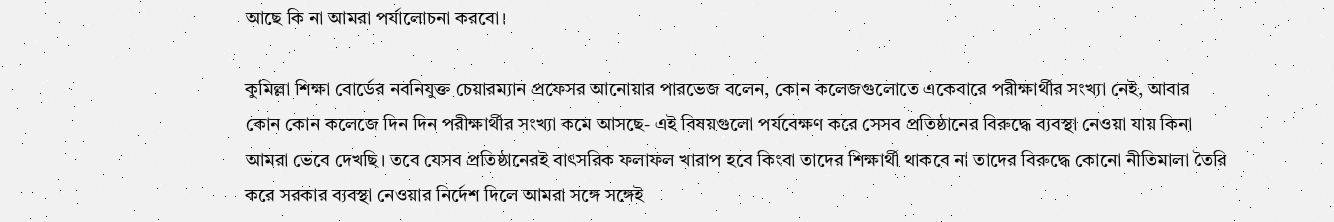আছে কি না আমরা পর্যালোচনা করবো।

কুমিল্লা শিক্ষা বোর্ডের নবনিযুক্ত চেয়ারম্যান প্রফেসর আনোয়ার পারভেজ বলেন, কোন কলেজগুলোতে একেবারে পরীক্ষার্থীর সংখ্যা নেই, আবার কোন কোন কলেজে দিন দিন পরীক্ষার্থীর সংখ্যা কমে আসছে- এই বিষয়গুলো পর্যবেক্ষণ করে সেসব প্রতিষ্ঠানের বিরুদ্ধে ব্যবস্থা নেওয়া যায় কিনা আমরা ভেবে দেখছি। তবে যেসব প্রতিষ্ঠানেরই বাৎসরিক ফলাফল খারাপ হবে কিংবা তাদের শিক্ষার্থী থাকবে না তাদের বিরুদ্ধে কোনো নীতিমালা তৈরি করে সরকার ব্যবস্থা নেওয়ার নির্দেশ দিলে আমরা সঙ্গে সঙ্গেই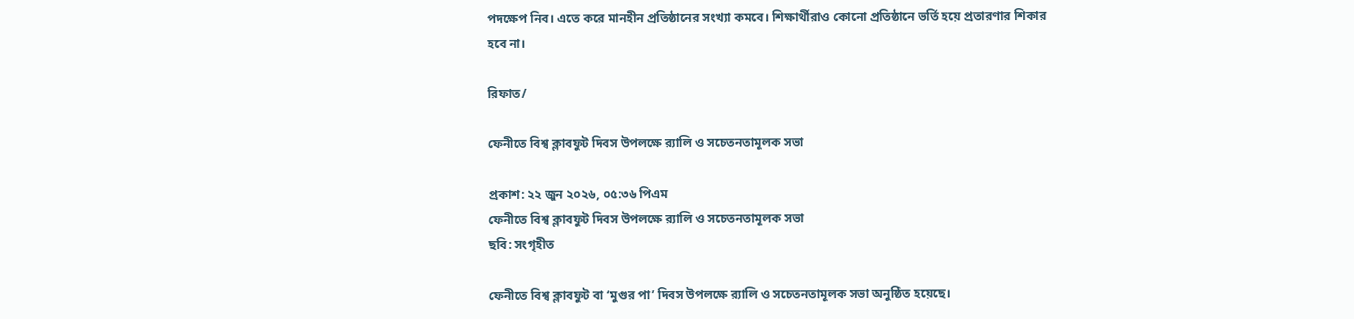পদক্ষেপ নিব। এতে করে মানহীন প্রতিষ্ঠানের সংখ্যা কমবে। শিক্ষার্থীরাও কোনো প্রতিষ্ঠানে ভর্তি হয়ে প্রতারণার শিকার হবে না।

রিফাত/

ফেনীতে বিশ্ব ক্লাবফুট দিবস উপলক্ষে র‌্যালি ও সচেতনতামূলক সভা

প্রকাশ: ২২ জুন ২০২৬, ০৫:৩৬ পিএম
ফেনীতে বিশ্ব ক্লাবফুট দিবস উপলক্ষে র‌্যালি ও সচেতনতামূলক সভা
ছবি: সংগৃহীত

ফেনীতে বিশ্ব ক্লাবফুট বা ‘মুগুর পা’ দিবস উপলক্ষে র‌্যালি ও সচেতনতামূলক সভা অনুষ্ঠিত হয়েছে।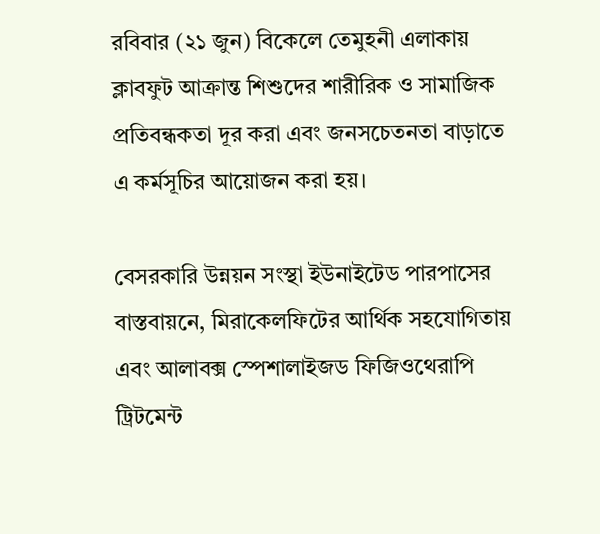রবিবার (২১ জুন) বিকেলে তেমুহনী এলাকায় ক্লাবফুট আক্রান্ত শিশুদের শারীরিক ও সামাজিক প্রতিবন্ধকতা দূর করা এবং জনসচেতনতা বাড়াতে এ কর্মসূচির আয়োজন করা হয়।

বেসরকারি উন্নয়ন সংস্থা ইউনাইটেড পারপাসের বাস্তবায়নে, মিরাকেলফিটের আর্থিক সহযোগিতায় এবং আলাবক্স স্পেশালাইজড ফিজিওথেরাপি ট্রিটমেন্ট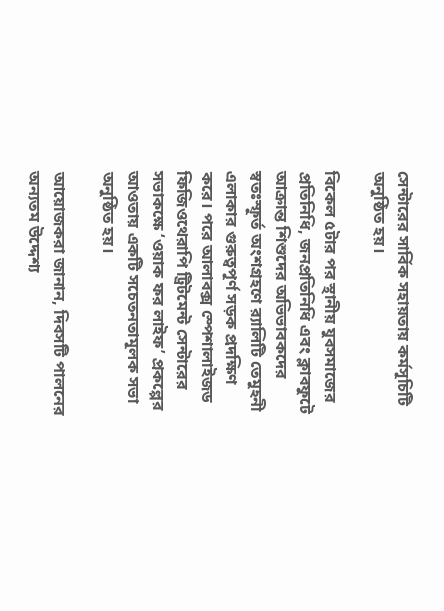সেন্টারের সার্বিক সহায়তায় কর্মসূচিটি অনুষ্ঠিত হয়।

বিকেল ৫টার পর স্থানীয় যুবসমাজের প্রতিনিধি, জনপ্রতিনিধি এবং ক্লাবফুটে আক্রান্ত শিশুদের অভিভাবকদের স্বতঃস্ফূর্ত অংশগ্রহণে র‌্যালিটি তেমুহনী এলাকার গুরুত্বপূর্ণ সড়ক প্রদক্ষিণ করে। পরে আলাবক্স স্পেশালাইজড ফিজিওথেরাপি ট্রিটমেন্ট সেন্টারের সভাকক্ষে ‘ওয়াক ফর লাইফ’ প্রকল্পের আওতায় একটি সচেতনতামূলক সভা অনুষ্ঠিত হয়।

আয়োজকরা জানান, দিবসটি পালনের অন্যতম উদ্দেশ্য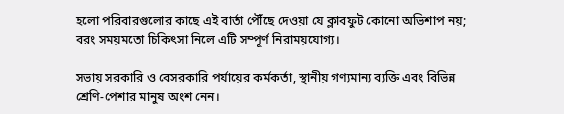হলো পরিবারগুলোর কাছে এই বার্তা পৌঁছে দেওয়া যে ক্লাবফুট কোনো অভিশাপ নয়; বরং সময়মতো চিকিৎসা নিলে এটি সম্পূর্ণ নিরাময়যোগ্য।

সভায় সরকারি ও বেসরকারি পর্যায়ের কর্মকর্তা, স্থানীয় গণ্যমান্য ব্যক্তি এবং বিভিন্ন শ্রেণি-পেশার মানুষ অংশ নেন।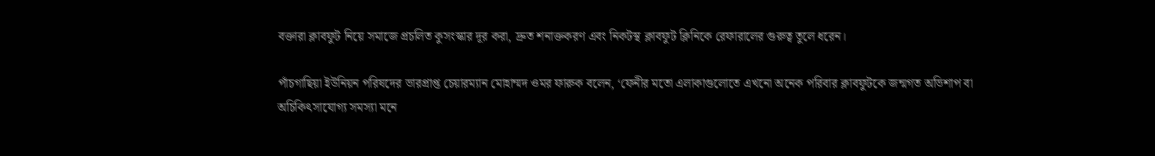বক্তারা ক্লাবফুট নিয়ে সমাজে প্রচলিত কুসংস্কার দূর করা, দ্রুত শনাক্তকরণ এবং নিকটস্থ ক্লাবফুট ক্লিনিকে রেফারালের গুরুত্ব তুলে ধরেন।

পাঁচগাছিয়া ইউনিয়ন পরিষদের ভারপ্রাপ্ত চেয়ারম্যান মোহাম্মদ ওমর ফারুক বলেন, ‘ফেনীর মতো এলাকাগুলোতে এখনো অনেক পরিবার ক্লাবফুটকে জন্মগত অভিশাপ বা অচিকিৎসাযোগ্য সমস্যা মনে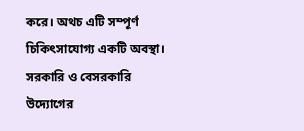করে। অথচ এটি সম্পূর্ণ চিকিৎসাযোগ্য একটি অবস্থা। সরকারি ও বেসরকারি উদ্যোগের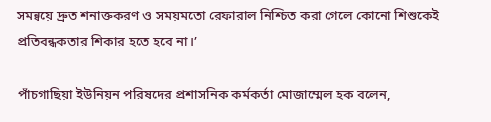সমন্বয়ে দ্রুত শনাক্তকরণ ও সময়মতো রেফারাল নিশ্চিত করা গেলে কোনো শিশুকেই প্রতিবন্ধকতার শিকার হতে হবে না।’

পাঁচগাছিয়া ইউনিয়ন পরিষদের প্রশাসনিক কর্মকর্তা মোজাম্মেল হক বলেন,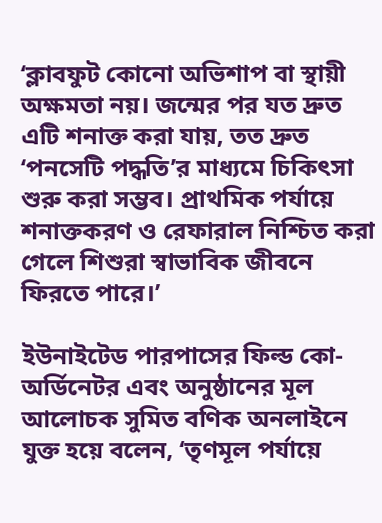‘ক্লাবফুট কোনো অভিশাপ বা স্থায়ী অক্ষমতা নয়। জন্মের পর যত দ্রুত এটি শনাক্ত করা যায়, তত দ্রুত ‘পনসেটি পদ্ধতি’র মাধ্যমে চিকিৎসা শুরু করা সম্ভব। প্রাথমিক পর্যায়ে শনাক্তকরণ ও রেফারাল নিশ্চিত করা গেলে শিশুরা স্বাভাবিক জীবনে ফিরতে পারে।’

ইউনাইটেড পারপাসের ফিল্ড কো-অর্ডিনেটর এবং অনুষ্ঠানের মূল আলোচক সুমিত বণিক অনলাইনে যুক্ত হয়ে বলেন, ‘তৃণমূল পর্যায়ে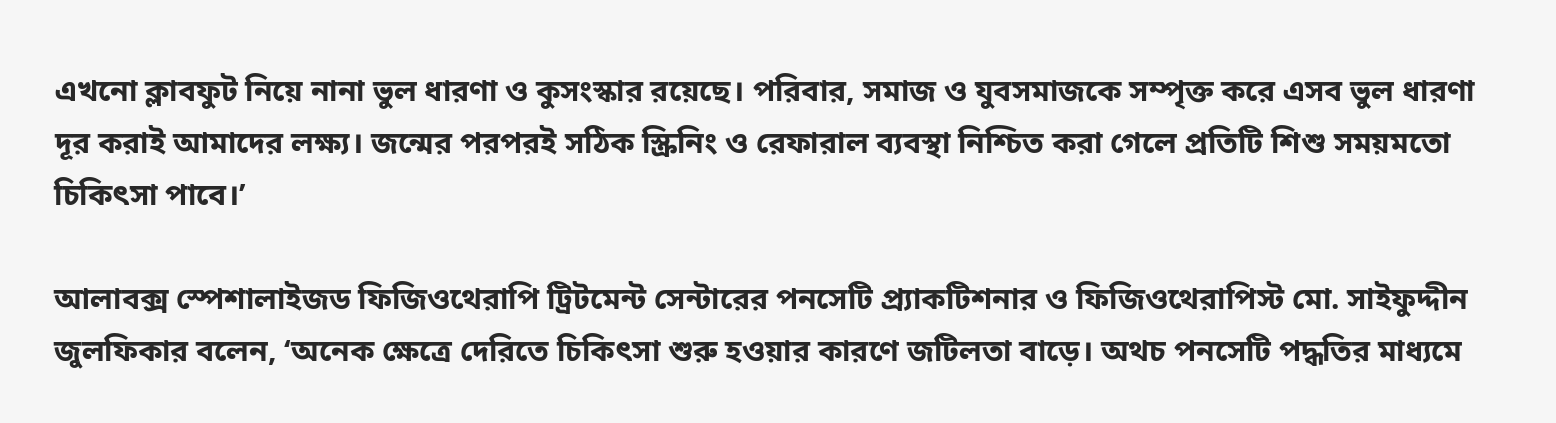এখনো ক্লাবফুট নিয়ে নানা ভুল ধারণা ও কুসংস্কার রয়েছে। পরিবার, সমাজ ও যুবসমাজকে সম্পৃক্ত করে এসব ভুল ধারণা দূর করাই আমাদের লক্ষ্য। জন্মের পরপরই সঠিক স্ক্রিনিং ও রেফারাল ব্যবস্থা নিশ্চিত করা গেলে প্রতিটি শিশু সময়মতো চিকিৎসা পাবে।’

আলাবক্স স্পেশালাইজড ফিজিওথেরাপি ট্রিটমেন্ট সেন্টারের পনসেটি প্র্যাকটিশনার ও ফিজিওথেরাপিস্ট মো. সাইফুদ্দীন জুলফিকার বলেন, ‘অনেক ক্ষেত্রে দেরিতে চিকিৎসা শুরু হওয়ার কারণে জটিলতা বাড়ে। অথচ পনসেটি পদ্ধতির মাধ্যমে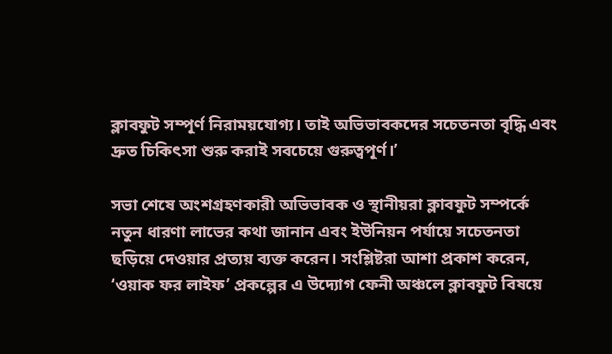ক্লাবফুট সম্পূর্ণ নিরাময়যোগ্য। তাই অভিভাবকদের সচেতনতা বৃদ্ধি এবং দ্রুত চিকিৎসা শুরু করাই সবচেয়ে গুরুত্বপূর্ণ।’

সভা শেষে অংশগ্রহণকারী অভিভাবক ও স্থানীয়রা ক্লাবফুট সম্পর্কে নতুন ধারণা লাভের কথা জানান এবং ইউনিয়ন পর্যায়ে সচেতনতা ছড়িয়ে দেওয়ার প্রত্যয় ব্যক্ত করেন। সংশ্লিষ্টরা আশা প্রকাশ করেন, ‘ওয়াক ফর লাইফ’ প্রকল্পের এ উদ্যোগ ফেনী অঞ্চলে ক্লাবফুট বিষয়ে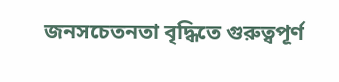জনসচেতনতা বৃদ্ধিতে গুরুত্বপূর্ণ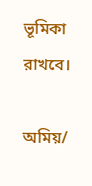ভূমিকা রাখবে।

অমিয়/